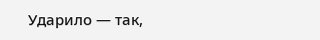Ударило — так,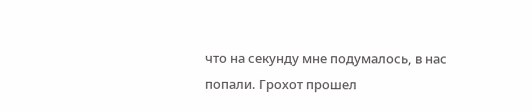что на секунду мне подумалось, в нас попали. Грохот прошел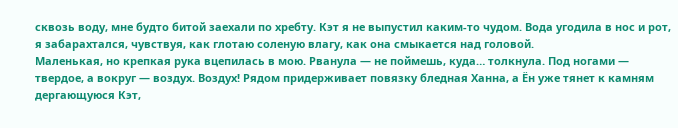сквозь воду, мне будто битой заехали по хребту. Кэт я не выпустил каким-то чудом. Вода угодила в нос и рот, я забарахтался, чувствуя, как глотаю соленую влагу, как она смыкается над головой.
Маленькая, но крепкая рука вцепилась в мою. Рванула — не поймешь, куда… толкнула. Под ногами — твердое, а вокруг — воздух. Воздух! Рядом придерживает повязку бледная Ханна, а Ён уже тянет к камням дергающуюся Кэт,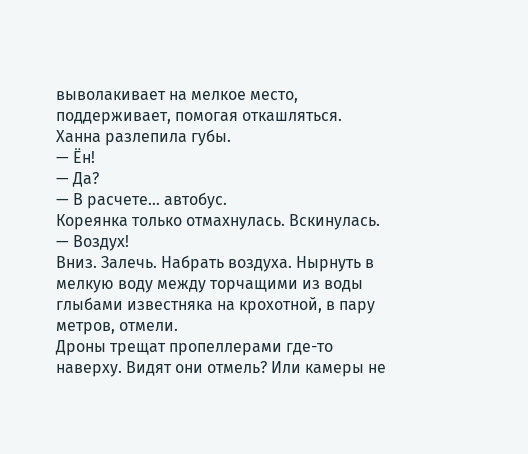выволакивает на мелкое место, поддерживает, помогая откашляться.
Ханна разлепила губы.
— Ён!
— Да?
— В расчете… автобус.
Кореянка только отмахнулась. Вскинулась.
— Воздух!
Вниз. Залечь. Набрать воздуха. Нырнуть в мелкую воду между торчащими из воды глыбами известняка на крохотной, в пару метров, отмели.
Дроны трещат пропеллерами где-то наверху. Видят они отмель? Или камеры не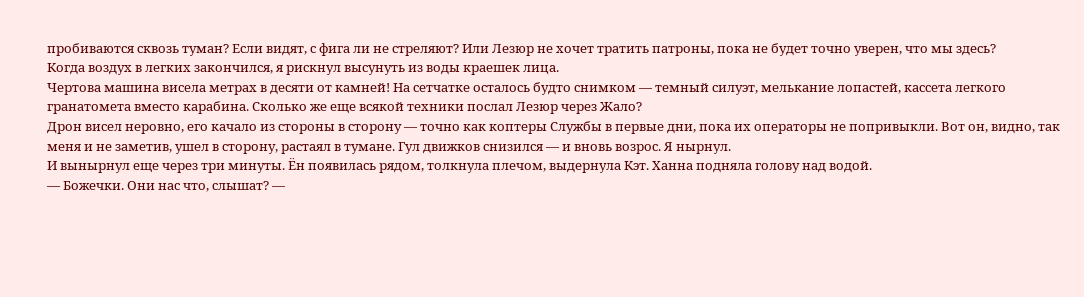пробиваются сквозь туман? Если видят, с фига ли не стреляют? Или Лезюр не хочет тратить патроны, пока не будет точно уверен, что мы здесь?
Когда воздух в легких закончился, я рискнул высунуть из воды краешек лица.
Чертова машина висела метрах в десяти от камней! На сетчатке осталось будто снимком — темный силуэт, мелькание лопастей, кассета легкого гранатомета вместо карабина. Сколько же еще всякой техники послал Лезюр через Жало?
Дрон висел неровно, его качало из стороны в сторону — точно как коптеры Службы в первые дни, пока их операторы не попривыкли. Вот он, видно, так меня и не заметив, ушел в сторону, растаял в тумане. Гул движков снизился — и вновь возрос. Я нырнул.
И вынырнул еще через три минуты. Ён появилась рядом, толкнула плечом, выдернула Кэт. Ханна подняла голову над водой.
— Божечки. Они нас что, слышат? —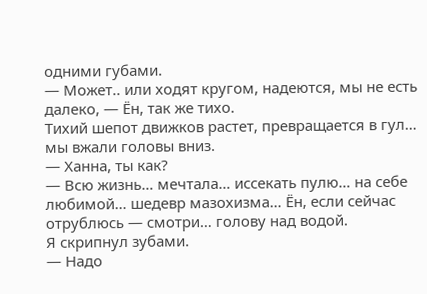одними губами.
— Может.. или ходят кругом, надеются, мы не есть далеко, — Ён, так же тихо.
Тихий шепот движков растет, превращается в гул… мы вжали головы вниз.
— Ханна, ты как?
— Всю жизнь… мечтала… иссекать пулю… на себе любимой… шедевр мазохизма… Ён, если сейчас отрублюсь — смотри… голову над водой.
Я скрипнул зубами.
— Надо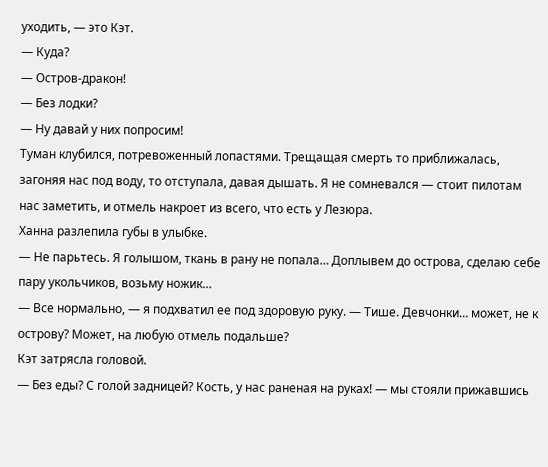уходить, — это Кэт.
— Куда?
— Остров-дракон!
— Без лодки?
— Ну давай у них попросим!
Туман клубился, потревоженный лопастями. Трещащая смерть то приближалась, загоняя нас под воду, то отступала, давая дышать. Я не сомневался — стоит пилотам нас заметить, и отмель накроет из всего, что есть у Лезюра.
Ханна разлепила губы в улыбке.
— Не парьтесь. Я голышом, ткань в рану не попала… Доплывем до острова, сделаю себе пару укольчиков, возьму ножик…
— Все нормально, — я подхватил ее под здоровую руку. — Тише. Девчонки… может, не к острову? Может, на любую отмель подальше?
Кэт затрясла головой.
— Без еды? С голой задницей? Кость, у нас раненая на руках! — мы стояли прижавшись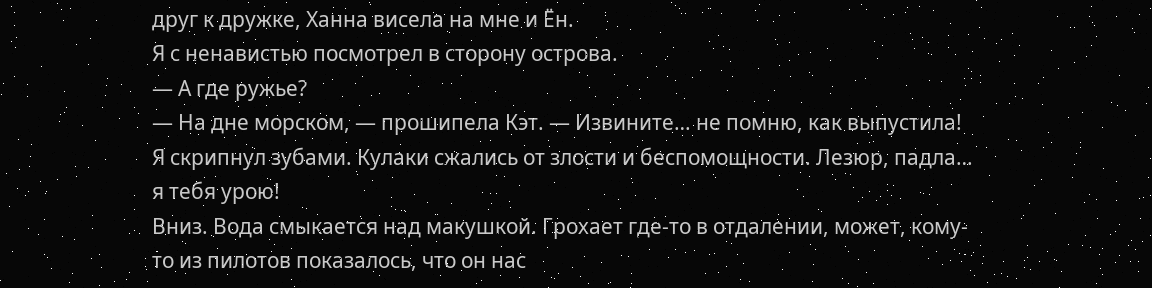друг к дружке, Ханна висела на мне и Ён.
Я с ненавистью посмотрел в сторону острова.
— А где ружье?
— На дне морском, — прошипела Кэт. — Извините… не помню, как выпустила!
Я скрипнул зубами. Кулаки сжались от злости и беспомощности. Лезюр, падла… я тебя урою!
Вниз. Вода смыкается над макушкой. Грохает где-то в отдалении, может, кому-то из пилотов показалось, что он нас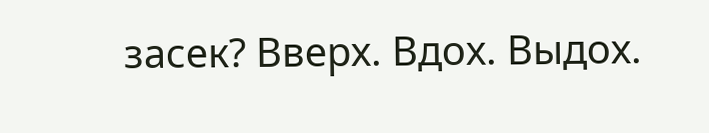засек? Вверх. Вдох. Выдох.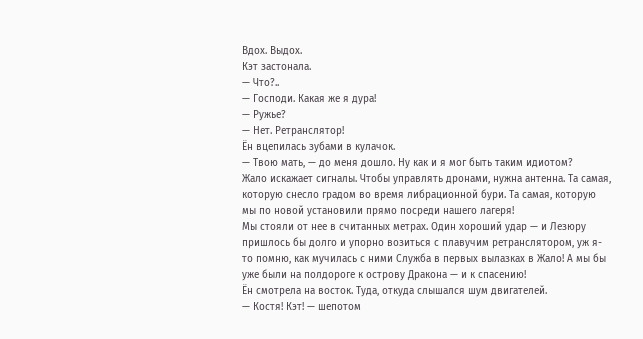Вдох. Выдох.
Кэт застонала.
— Что?..
— Господи. Какая же я дура!
— Ружье?
— Нет. Ретранслятор!
Ён вцепилась зубами в кулачок.
— Твою мать, — до меня дошло. Ну как и я мог быть таким идиотом?
Жало искажает сигналы. Чтобы управлять дронами, нужна антенна. Та самая, которую снесло градом во время либрационной бури. Та самая, которую мы по новой установили прямо посреди нашего лагеря!
Мы стояли от нее в считанных метрах. Один хороший удар — и Лезюру пришлось бы долго и упорно возиться с плавучим ретранслятором, уж я-то помню, как мучилась с ними Служба в первых вылазках в Жало! А мы бы уже были на полдороге к острову Дракона — и к спасению!
Ён смотрела на восток. Туда, откуда слышался шум двигателей.
— Костя! Кэт! — шепотом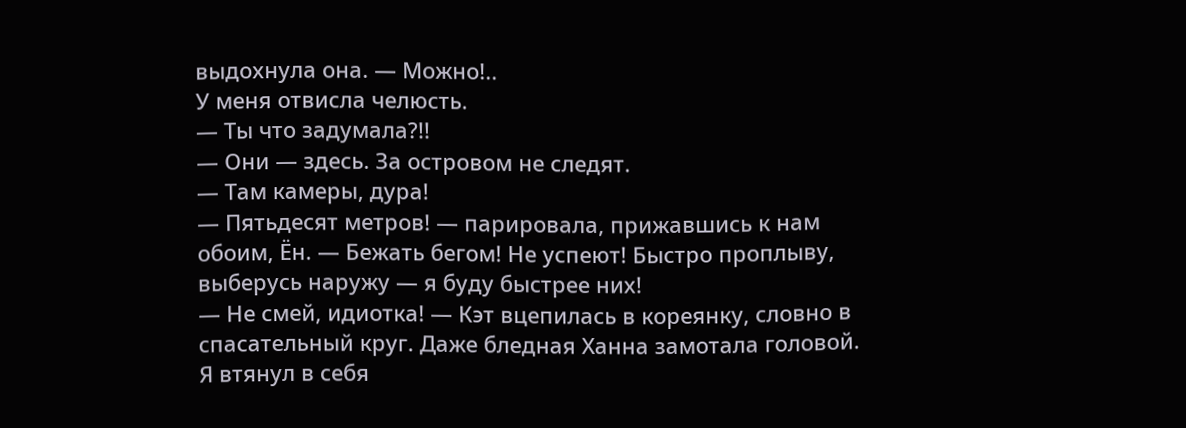выдохнула она. — Можно!..
У меня отвисла челюсть.
— Ты что задумала?!!
— Они — здесь. За островом не следят.
— Там камеры, дура!
— Пятьдесят метров! — парировала, прижавшись к нам обоим, Ён. — Бежать бегом! Не успеют! Быстро проплыву, выберусь наружу — я буду быстрее них!
— Не смей, идиотка! — Кэт вцепилась в кореянку, словно в спасательный круг. Даже бледная Ханна замотала головой.
Я втянул в себя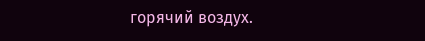горячий воздух.